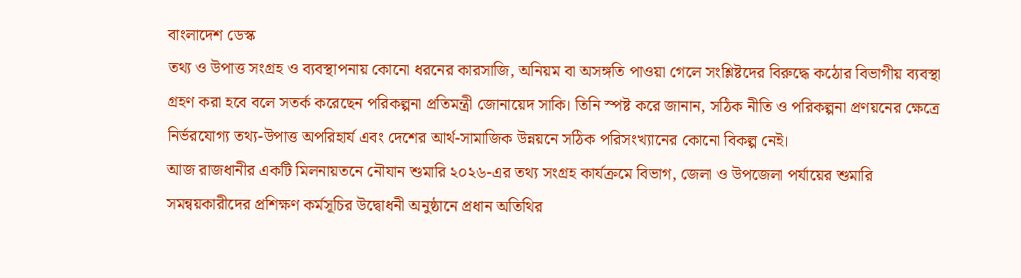বাংলাদেশ ডেস্ক
তথ্য ও উপাত্ত সংগ্রহ ও ব্যবস্থাপনায় কোনো ধরনের কারসাজি, অনিয়ম বা অসঙ্গতি পাওয়া গেলে সংশ্লিষ্টদের বিরুদ্ধে কঠোর বিভাগীয় ব্যবস্থা গ্রহণ করা হবে বলে সতর্ক করেছেন পরিকল্পনা প্রতিমন্ত্রী জোনায়েদ সাকি। তিনি স্পষ্ট করে জানান, সঠিক নীতি ও পরিকল্পনা প্রণয়নের ক্ষেত্রে নির্ভরযোগ্য তথ্য-উপাত্ত অপরিহার্য এবং দেশের আর্থ-সামাজিক উন্নয়নে সঠিক পরিসংখ্যানের কোনো বিকল্প নেই।
আজ রাজধানীর একটি মিলনায়তনে নৌযান শুমারি ২০২৬-এর তথ্য সংগ্রহ কার্যক্রমে বিভাগ, জেলা ও উপজেলা পর্যায়ের শুমারি সমন্বয়কারীদের প্রশিক্ষণ কর্মসূচির উদ্বোধনী অনুষ্ঠানে প্রধান অতিথির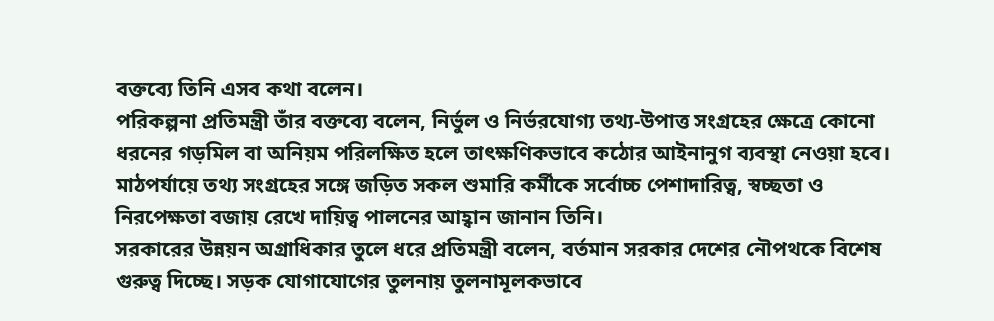বক্তব্যে তিনি এসব কথা বলেন।
পরিকল্পনা প্রতিমন্ত্রী তাঁর বক্তব্যে বলেন, নির্ভুল ও নির্ভরযোগ্য তথ্য-উপাত্ত সংগ্রহের ক্ষেত্রে কোনো ধরনের গড়মিল বা অনিয়ম পরিলক্ষিত হলে তাৎক্ষণিকভাবে কঠোর আইনানুগ ব্যবস্থা নেওয়া হবে। মাঠপর্যায়ে তথ্য সংগ্রহের সঙ্গে জড়িত সকল শুমারি কর্মীকে সর্বোচ্চ পেশাদারিত্ব, স্বচ্ছতা ও নিরপেক্ষতা বজায় রেখে দায়িত্ব পালনের আহ্বান জানান তিনি।
সরকারের উন্নয়ন অগ্রাধিকার তুলে ধরে প্রতিমন্ত্রী বলেন, বর্তমান সরকার দেশের নৌপথকে বিশেষ গুরুত্ব দিচ্ছে। সড়ক যোগাযোগের তুলনায় তুলনামূলকভাবে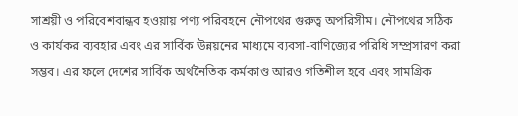সাশ্রয়ী ও পরিবেশবান্ধব হওয়ায় পণ্য পরিবহনে নৌপথের গুরুত্ব অপরিসীম। নৌপথের সঠিক ও কার্যকর ব্যবহার এবং এর সার্বিক উন্নয়নের মাধ্যমে ব্যবসা-বাণিজ্যের পরিধি সম্প্রসারণ করা সম্ভব। এর ফলে দেশের সার্বিক অর্থনৈতিক কর্মকাণ্ড আরও গতিশীল হবে এবং সামগ্রিক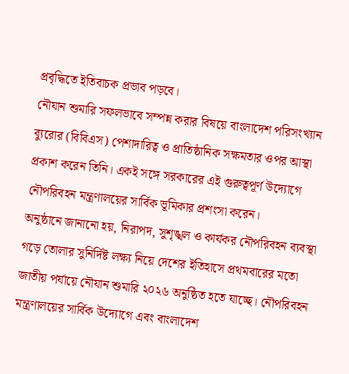প্রবৃদ্ধিতে ইতিবাচক প্রভাব পড়বে।
নৌযান শুমারি সফলভাবে সম্পন্ন করার বিষয়ে বাংলাদেশ পরিসংখ্যান ব্যুরোর (বিবিএস) পেশাদারিত্ব ও প্রাতিষ্ঠানিক সক্ষমতার ওপর আস্থা প্রকাশ করেন তিনি। একই সঙ্গে সরকারের এই গুরুত্বপূর্ণ উদ্যোগে নৌপরিবহন মন্ত্রণালয়ের সার্বিক ভূমিকার প্রশংসা করেন।
অনুষ্ঠানে জানানো হয়, নিরাপদ, সুশৃঙ্খল ও কার্যকর নৌপরিবহন ব্যবস্থা গড়ে তোলার সুনির্দিষ্ট লক্ষ্য নিয়ে দেশের ইতিহাসে প্রথমবারের মতো জাতীয় পর্যায়ে নৌযান শুমারি ২০২৬ অনুষ্ঠিত হতে যাচ্ছে। নৌপরিবহন মন্ত্রণালয়ের সার্বিক উদ্যোগে এবং বাংলাদেশ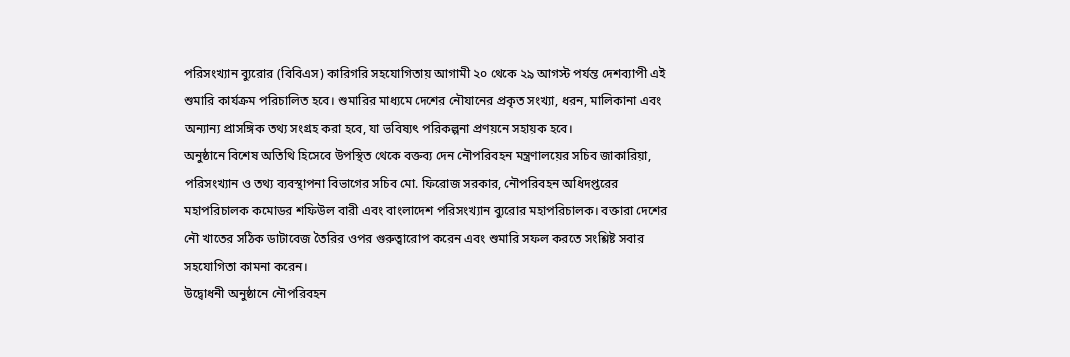পরিসংখ্যান ব্যুরোর (বিবিএস) কারিগরি সহযোগিতায় আগামী ২০ থেকে ২৯ আগস্ট পর্যন্ত দেশব্যাপী এই শুমারি কার্যক্রম পরিচালিত হবে। শুমারির মাধ্যমে দেশের নৌযানের প্রকৃত সংখ্যা, ধরন, মালিকানা এবং অন্যান্য প্রাসঙ্গিক তথ্য সংগ্রহ করা হবে, যা ভবিষ্যৎ পরিকল্পনা প্রণয়নে সহায়ক হবে।
অনুষ্ঠানে বিশেষ অতিথি হিসেবে উপস্থিত থেকে বক্তব্য দেন নৌপরিবহন মন্ত্রণালয়ের সচিব জাকারিয়া, পরিসংখ্যান ও তথ্য ব্যবস্থাপনা বিভাগের সচিব মো. ফিরোজ সরকার, নৌপরিবহন অধিদপ্তরের মহাপরিচালক কমোডর শফিউল বারী এবং বাংলাদেশ পরিসংখ্যান ব্যুরোর মহাপরিচালক। বক্তারা দেশের নৌ খাতের সঠিক ডাটাবেজ তৈরির ওপর গুরুত্বারোপ করেন এবং শুমারি সফল করতে সংশ্লিষ্ট সবার সহযোগিতা কামনা করেন।
উদ্বোধনী অনুষ্ঠানে নৌপরিবহন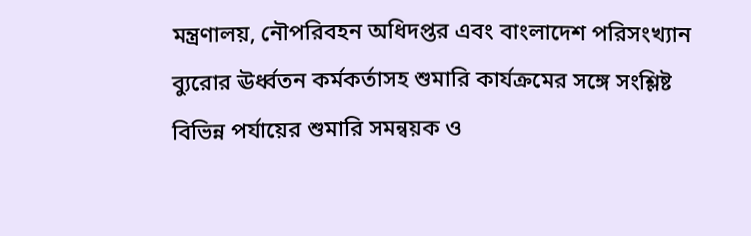মন্ত্রণালয়, নৌপরিবহন অধিদপ্তর এবং বাংলাদেশ পরিসংখ্যান ব্যুরোর ঊর্ধ্বতন কর্মকর্তাসহ শুমারি কার্যক্রমের সঙ্গে সংশ্লিষ্ট বিভিন্ন পর্যায়ের শুমারি সমন্বয়ক ও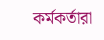কর্মকর্তারা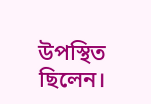উপস্থিত ছিলেন।